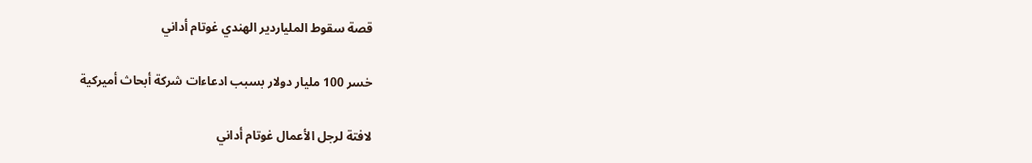قصة سقوط الملياردير الهندي غوتام أداني

خسر 100 مليار دولار بسبب ادعاءات شركة أبحاث أميركية

لافتة لرجل الأعمال غوتام أداني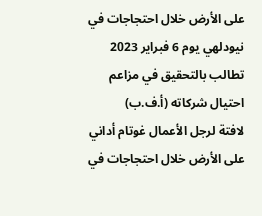على الأرض خلال احتجاجات في نيودلهي يوم 6 فبراير 2023 تطالب بالتحقيق في مزاعم احتيال شركاته (أ.ف.ب)
لافتة لرجل الأعمال غوتام أداني على الأرض خلال احتجاجات في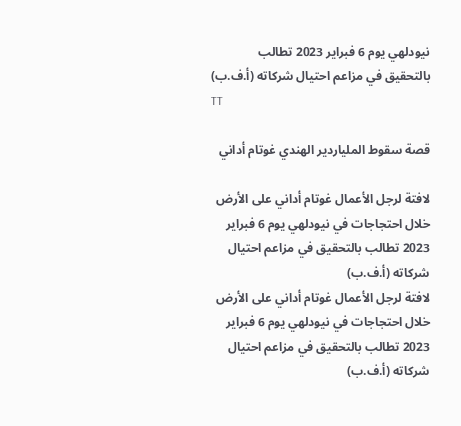نيودلهي يوم 6 فبراير 2023 تطالب بالتحقيق في مزاعم احتيال شركاته (أ.ف.ب)
TT

قصة سقوط الملياردير الهندي غوتام أداني

لافتة لرجل الأعمال غوتام أداني على الأرض خلال احتجاجات في نيودلهي يوم 6 فبراير 2023 تطالب بالتحقيق في مزاعم احتيال شركاته (أ.ف.ب)
لافتة لرجل الأعمال غوتام أداني على الأرض خلال احتجاجات في نيودلهي يوم 6 فبراير 2023 تطالب بالتحقيق في مزاعم احتيال شركاته (أ.ف.ب)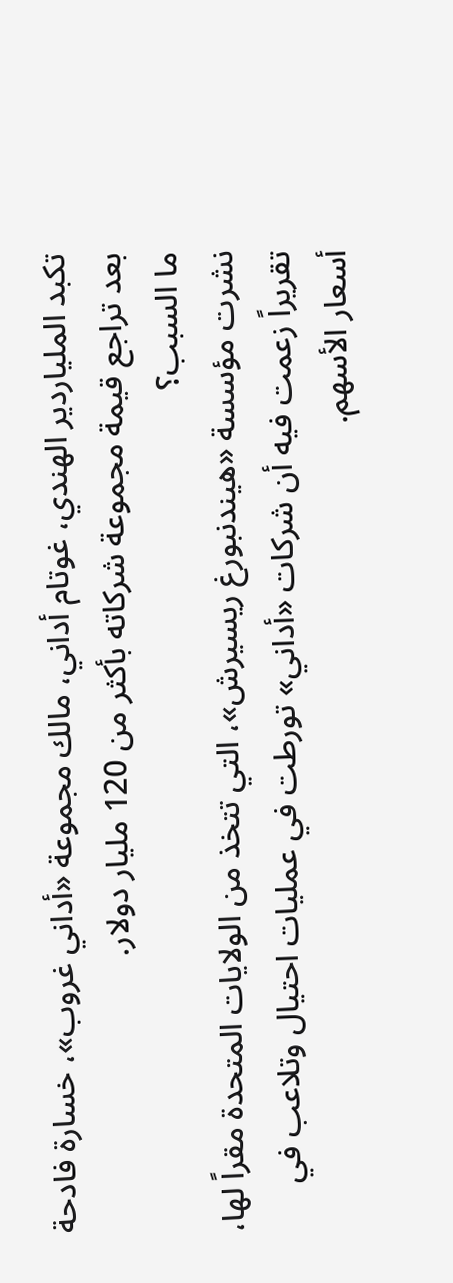تكبد الملياردير الهندي، غوتام أداني، مالك مجموعة «أداني غروب»، خسارة فادحة بعد تراجع قيمة مجموعة شركاته بأكثر من 120 مليار دولار.
ما السبب؟
نشرت مؤسسة «هيندنبورغ ريسيرش»، التي تتخذ من الولايات المتحدة مقراً لها، تقريراً زعمت فيه أن شركات «أداني» تورطت في عمليات احتيال وتلاعب في أسعار الأسهم.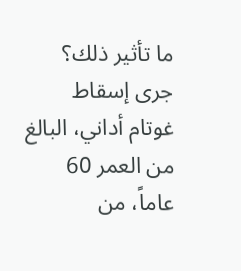ما تأثير ذلك؟
جرى إسقاط غوتام أداني، البالغ من العمر 60 عاماً، من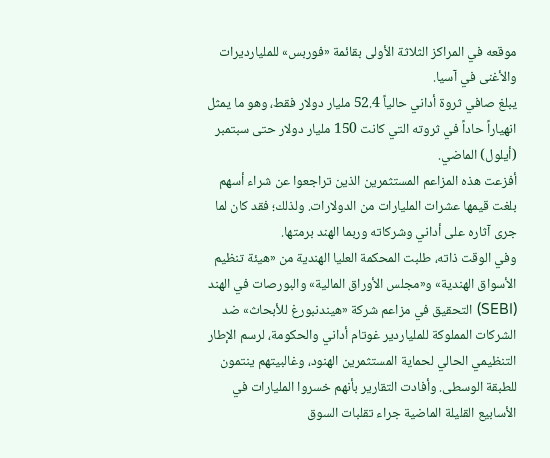موقعه في المراكز الثلاثة الأولى بقائمة «فوربس» للمليارديرات والأغنى في آسيا.
يبلغ صافي ثروة أداني حالياً 52.4 مليار دولار فقط، وهو ما يمثل انهياراً حاداً في ثروته التي كانت 150 مليار دولار حتى سبتمبر (أيلول) الماضي.
أفزعت هذه المزاعم المستثمرين الذين تراجعوا عن شراء أسهم بلغت قيمها عشرات المليارات من الدولارات. ولذلك؛ فقد كان لما جرى آثاره على أداني وشركاته وربما الهند برمتها.
وفي الوقت ذاته، طلبت المحكمة العليا الهندية من «هيئة تنظيم الأسواق الهندية» و«مجلس الأوراق المالية» والبورصات في الهند (SEBI) التحقيق في مزاعم شركة «هيندنبورغ للأبحاث» ضد الشركات المملوكة للملياردير غوتام أداني والحكومة، لرسم الإطار التنظيمي الحالي لحماية المستثمرين الهنود، وغالبيتهم ينتمون للطبقة الوسطى. وأفادت التقارير بأنهم خسروا المليارات في الأسابيع القليلة الماضية جراء تقلبات السوق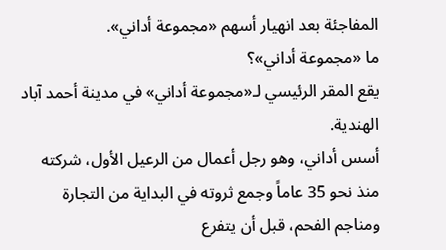المفاجئة بعد انهيار أسهم «مجموعة أداني».
ما «مجموعة أداني»؟
يقع المقر الرئيسي لـ«مجموعة أداني» في مدينة أحمد آباد الهندية.
أسس أداني، وهو رجل أعمال من الرعيل الأول، شركته منذ نحو 35 عاماً وجمع ثروته في البداية من التجارة ومناجم الفحم، قبل أن يتفرع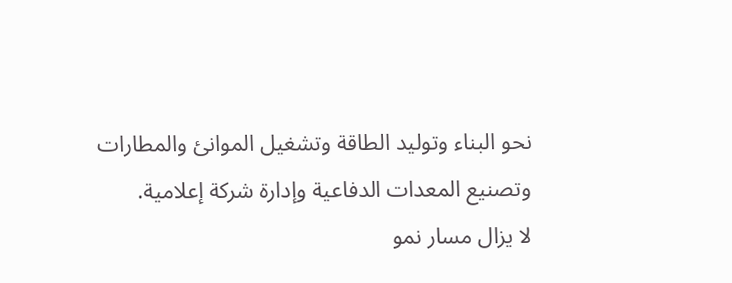نحو البناء وتوليد الطاقة وتشغيل الموانئ والمطارات وتصنيع المعدات الدفاعية وإدارة شركة إعلامية.
لا يزال مسار نمو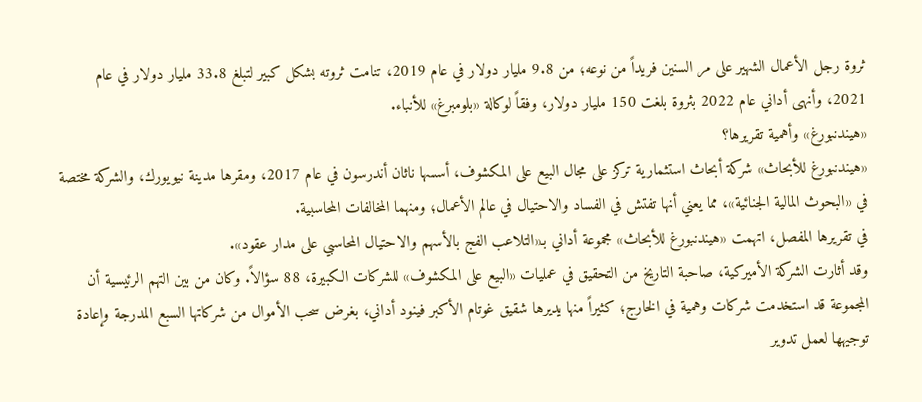ثروة رجل الأعمال الشهير على مر السنين فريداً من نوعه؛ من 9.8 مليار دولار في عام 2019، تنامت ثروته بشكل كبير لتبلغ 33.8 مليار دولار في عام 2021، وأنهى أداني عام 2022 بثروة بلغت 150 مليار دولار، وفقاً لوكالة «بلومبرغ» للأنباء.
«هيندنبورغ» وأهمية تقريرها؟
«هيندنبورغ للأبحاث» شركة أبحاث استثمارية تركز على مجال البيع على المكشوف، أسسها ناثان أندرسون في عام 2017، ومقرها مدينة نيويورك، والشركة مختصة في «البحوث المالية الجنائية»، مما يعني أنها تفتش في الفساد والاحتيال في عالم الأعمال؛ ومنهما المخالفات المحاسبية.
في تقريرها المفصل، اتهمت «هيندنبورغ للأبحاث» مجموعة أداني بـ«التلاعب الفج بالأسهم والاحتيال المحاسبي على مدار عقود».
وقد أثارت الشركة الأميركية، صاحبة التاريخ من التحقيق في عمليات «البيع على المكشوف» للشركات الكبيرة، 88 سؤالاً. وكان من بين التهم الرئيسية أن المجموعة قد استخدمت شركات وهمية في الخارج؛ كثيراً منها يديرها شقيق غوتام الأكبر فينود أداني، بغرض سحب الأموال من شركاتها السبع المدرجة وإعادة توجيهها لعمل تدوير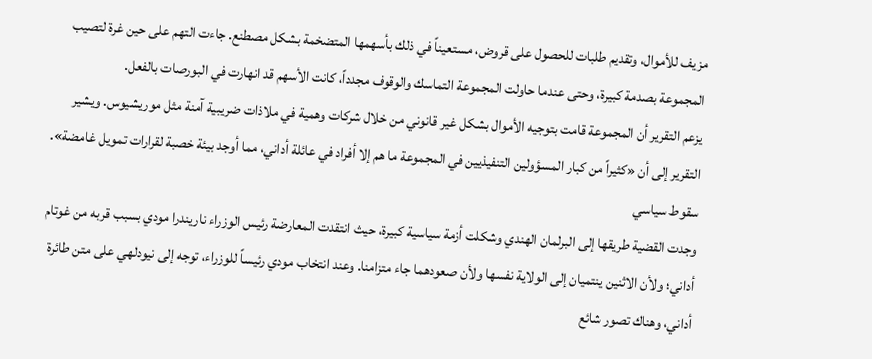مزيف للأموال، وتقديم طلبات للحصول على قروض، مستعيناً في ذلك بأسهمها المتضخمة بشكل مصطنع. جاءت التهم على حين غرة لتصيب المجموعة بصدمة كبيرة، وحتى عندما حاولت المجموعة التماسك والوقوف مجدداً، كانت الأسهم قد انهارت في البورصات بالفعل.
يزعم التقرير أن المجموعة قامت بتوجيه الأموال بشكل غير قانوني من خلال شركات وهمية في ملاذات ضريبية آمنة مثل موريشيوس. ويشير التقرير إلى أن «كثيراً من كبار المسؤولين التنفيذيين في المجموعة ما هم إلا أفراد في عائلة أداني، مما أوجد بيئة خصبة لقرارات تمويل غامضة».
سقوط سياسي
وجدت القضية طريقها إلى البرلمان الهندي وشكلت أزمة سياسية كبيرة، حيث انتقدت المعارضة رئيس الوزراء ناريندرا مودي بسبب قربه من غوتام أداني؛ ولأن الاثنين ينتميان إلى الولاية نفسها ولأن صعودهما جاء متزامنا. وعند انتخاب مودي رئيساً للوزراء، توجه إلى نيودلهي على متن طائرة أداني، وهناك تصور شائع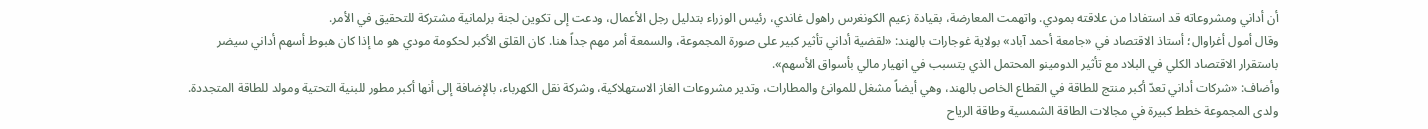أن أداني ومشروعاته قد استفادا من علاقته بمودي. واتهمت المعارضة، بقيادة زعيم الكونغرس راهول غاندي، رئيس الوزراء بتدليل رجل الأعمال، ودعت إلى تكوين لجنة برلمانية مشتركة للتحقيق في الأمر.
وقال أمول أغراوال؛ أستاذ الاقتصاد في «جامعة أحمد آباد» بولاية غوجارات بالهند: «لقضية أداني تأثير كبير على صورة المجموعة، والسمعة أمر مهم جداً هنا. كان القلق الأكبر لحكومة مودي هو ما إذا كان هبوط أسهم أداني سيضر باستقرار الاقتصاد الكلي في البلاد مع تأثير الدومينو المحتمل الذي يتسبب في انهيار مالي بأسواق الأسهم».
وأضاف: «شركات أداني تعدّ أكبر منتج للطاقة في القطاع الخاص بالهند، وهي أيضاً مشغل للموانئ والمطارات، وتدير مشروعات الغاز الاستهلاكية، وشركة نقل الكهرباء، بالإضافة إلى أنها أكبر مطور للبنية التحتية ومولد للطاقة المتجددة. ولدى المجموعة خطط كبيرة في مجالات الطاقة الشمسية وطاقة الرياح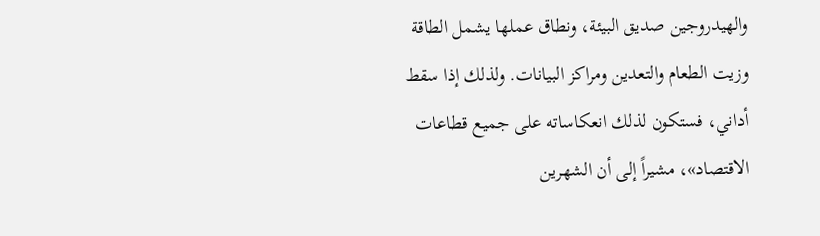والهيدروجين صديق البيئة، ونطاق عملها يشمل الطاقة وزيت الطعام والتعدين ومراكز البيانات. ولذلك إذا سقط أداني، فستكون لذلك انعكاساته على جميع قطاعات الاقتصاد»، مشيراً إلى أن الشهرين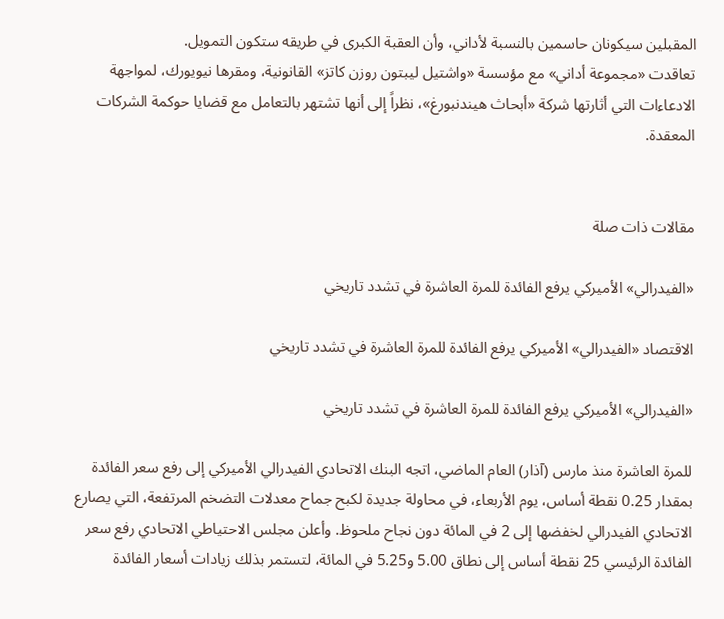المقبلين سيكونان حاسمين بالنسبة لأداني، وأن العقبة الكبرى في طريقه ستكون التمويل.
تعاقدت «مجموعة أداني» مع مؤسسة «واشتيل ليبتون روزن كاتز» القانونية، ومقرها نيويورك، لمواجهة الادعاءات التي أثارتها شركة «أبحاث هيندنبورغ»، نظراً إلى أنها تشتهر بالتعامل مع قضايا حوكمة الشركات المعقدة.


مقالات ذات صلة

«الفيدرالي» الأميركي يرفع الفائدة للمرة العاشرة في تشدد تاريخي

الاقتصاد «الفيدرالي» الأميركي يرفع الفائدة للمرة العاشرة في تشدد تاريخي

«الفيدرالي» الأميركي يرفع الفائدة للمرة العاشرة في تشدد تاريخي

للمرة العاشرة منذ مارس (آذار) العام الماضي، اتجه البنك الاتحادي الفيدرالي الأميركي إلى رفع سعر الفائدة بمقدار 0.25 نقطة أساس، يوم الأربعاء، في محاولة جديدة لكبح جماح معدلات التضخم المرتفعة، التي يصارع الاتحادي الفيدرالي لخفضها إلى 2 في المائة دون نجاح ملحوظ. وأعلن مجلس الاحتياطي الاتحادي رفع سعر الفائدة الرئيسي 25 نقطة أساس إلى نطاق 5.00 و5.25 في المائة، لتستمر بذلك زيادات أسعار الفائدة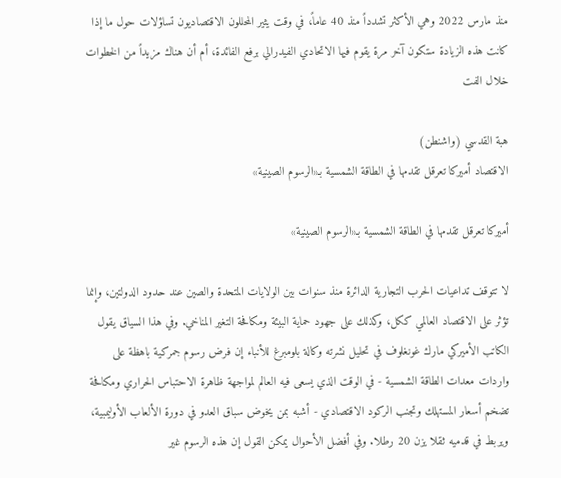منذ مارس 2022 وهي الأكثر تشدداً منذ 40 عاماً، في وقت يثير المحللون الاقتصاديون تساؤلات حول ما إذا كانت هذه الزيادة ستكون آخر مرة يقوم فيها الاتحادي الفيدرالي برفع الفائدة، أم أن هناك مزيداً من الخطوات خلال الفت

هبة القدسي (واشنطن)
الاقتصاد أميركا تعرقل تقدمها في الطاقة الشمسية بـ«الرسوم الصينية»

أميركا تعرقل تقدمها في الطاقة الشمسية بـ«الرسوم الصينية»

لا تتوقف تداعيات الحرب التجارية الدائرة منذ سنوات بين الولايات المتحدة والصين عند حدود الدولتين، وإنما تؤثر على الاقتصاد العالمي ككل، وكذلك على جهود حماية البيئة ومكافحة التغير المناخي. وفي هذا السياق يقول الكاتب الأميركي مارك غونغلوف في تحليل نشرته وكالة بلومبرغ للأنباء إن فرض رسوم جمركية باهظة على واردات معدات الطاقة الشمسية - في الوقت الذي يسعى فيه العالم لمواجهة ظاهرة الاحتباس الحراري ومكافحة تضخم أسعار المستهلك وتجنب الركود الاقتصادي - أشبه بمن يخوض سباق العدو في دورة الألعاب الأوليمبية، ويربط في قدميه ثقلا يزن 20 رطلا. وفي أفضل الأحوال يمكن القول إن هذه الرسوم غير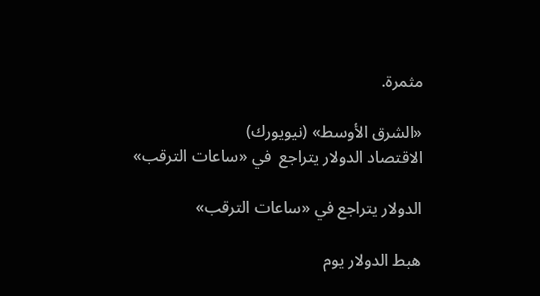مثمرة.

«الشرق الأوسط» (نيويورك)
الاقتصاد الدولار يتراجع  في «ساعات الترقب»

الدولار يتراجع في «ساعات الترقب»

هبط الدولار يوم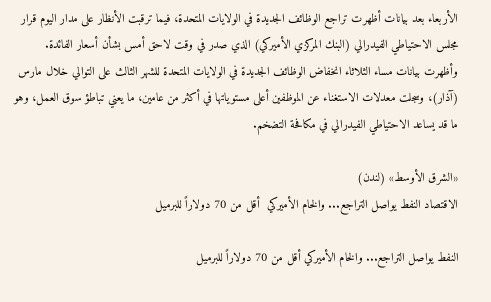الأربعاء بعد بيانات أظهرت تراجع الوظائف الجديدة في الولايات المتحدة، فيما ترقبت الأنظار على مدار اليوم قرار مجلس الاحتياطي الفيدرالي (البنك المركزي الأميركي) الذي صدر في وقت لاحق أمس بشأن أسعار الفائدة. وأظهرت بيانات مساء الثلاثاء انخفاض الوظائف الجديدة في الولايات المتحدة للشهر الثالث على التوالي خلال مارس (آذار)، وسجلت معدلات الاستغناء عن الموظفين أعلى مستوياتها في أكثر من عامين، ما يعني تباطؤ سوق العمل، وهو ما قد يساعد الاحتياطي الفيدرالي في مكافحة التضخم.

«الشرق الأوسط» (لندن)
الاقتصاد النفط يواصل التراجع... والخام الأميركي  أقل من 70 دولاراً للبرميل

النفط يواصل التراجع... والخام الأميركي أقل من 70 دولاراً للبرميل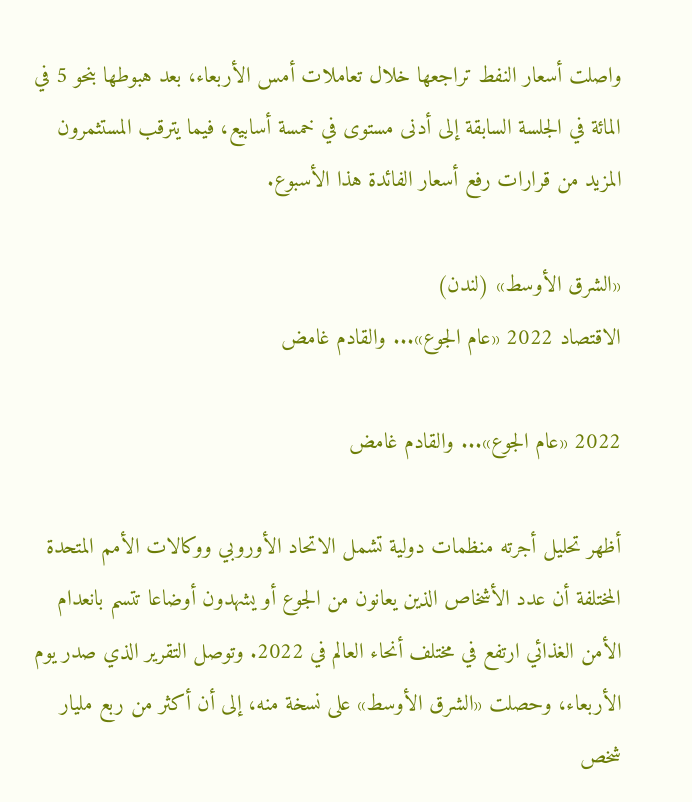واصلت أسعار النفط تراجعها خلال تعاملات أمس الأربعاء، بعد هبوطها بنحو 5 في المائة في الجلسة السابقة إلى أدنى مستوى في خمسة أسابيع، فيما يترقب المستثمرون المزيد من قرارات رفع أسعار الفائدة هذا الأسبوع.

«الشرق الأوسط» (لندن)
الاقتصاد 2022 «عام الجوع»... والقادم غامض

2022 «عام الجوع»... والقادم غامض

أظهر تحليل أجرته منظمات دولية تشمل الاتحاد الأوروبي ووكالات الأمم المتحدة المختلفة أن عدد الأشخاص الذين يعانون من الجوع أو يشهدون أوضاعا تتسم بانعدام الأمن الغذائي ارتفع في مختلف أنحاء العالم في 2022. وتوصل التقرير الذي صدر يوم الأربعاء، وحصلت «الشرق الأوسط» على نسخة منه، إلى أن أكثر من ربع مليار شخص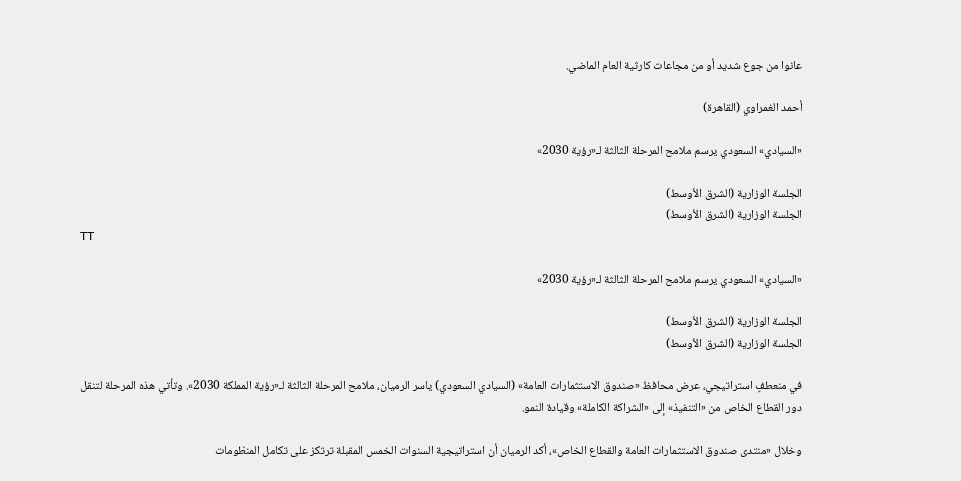عانوا من جوع شديد أو من مجاعات كارثية العام الماضي.

أحمد الغمراوي (القاهرة)

«السيادي» السعودي يرسم ملامح المرحلة الثالثة لـ«رؤية 2030»

الجلسة الوزارية (الشرق الأوسط)
الجلسة الوزارية (الشرق الأوسط)
TT

«السيادي» السعودي يرسم ملامح المرحلة الثالثة لـ«رؤية 2030»

الجلسة الوزارية (الشرق الأوسط)
الجلسة الوزارية (الشرق الأوسط)

في منعطفٍ استراتيجي، عرض محافظ «صندوق الاستثمارات العامة» (السيادي السعودي) ياسر الرميان، ملامح المرحلة الثالثة لـ«رؤية المملكة 2030». وتأتي هذه المرحلة لتنقل دور القطاع الخاص من «التنفيذ» إلى «الشراكة الكاملة» وقيادة النمو.

وخلال «منتدى صندوق الاستثمارات العامة والقطاع الخاص»، أكد الرميان أن استراتيجية السنوات الخمس المقبلة ترتكز على تكامل المنظومات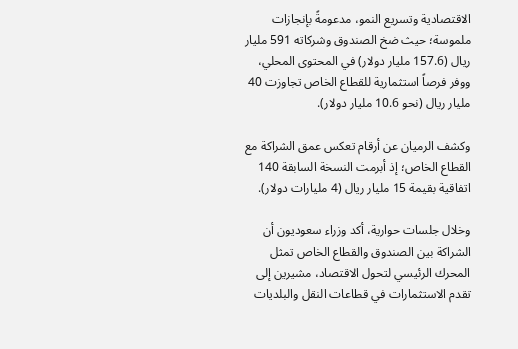الاقتصادية وتسريع النمو، مدعومةً بإنجازات ملموسة؛ حيث ضخ الصندوق وشركاته 591 مليار ريال (157.6 مليار دولار) في المحتوى المحلي، ووفر فرصاً استثمارية للقطاع الخاص تجاوزت 40 مليار ريال (نحو 10.6 مليار دولار).

وكشف الرميان عن أرقام تعكس عمق الشراكة مع القطاع الخاص؛ إذ أبرمت النسخة السابقة 140 اتفاقية بقيمة 15 مليار ريال (4 مليارات دولار).

وخلال جلسات حوارية، أكد وزراء سعوديون أن الشراكة بين الصندوق والقطاع الخاص تمثل المحرك الرئيسي لتحول الاقتصاد، مشيرين إلى تقدم الاستثمارات في قطاعات النقل والبلديات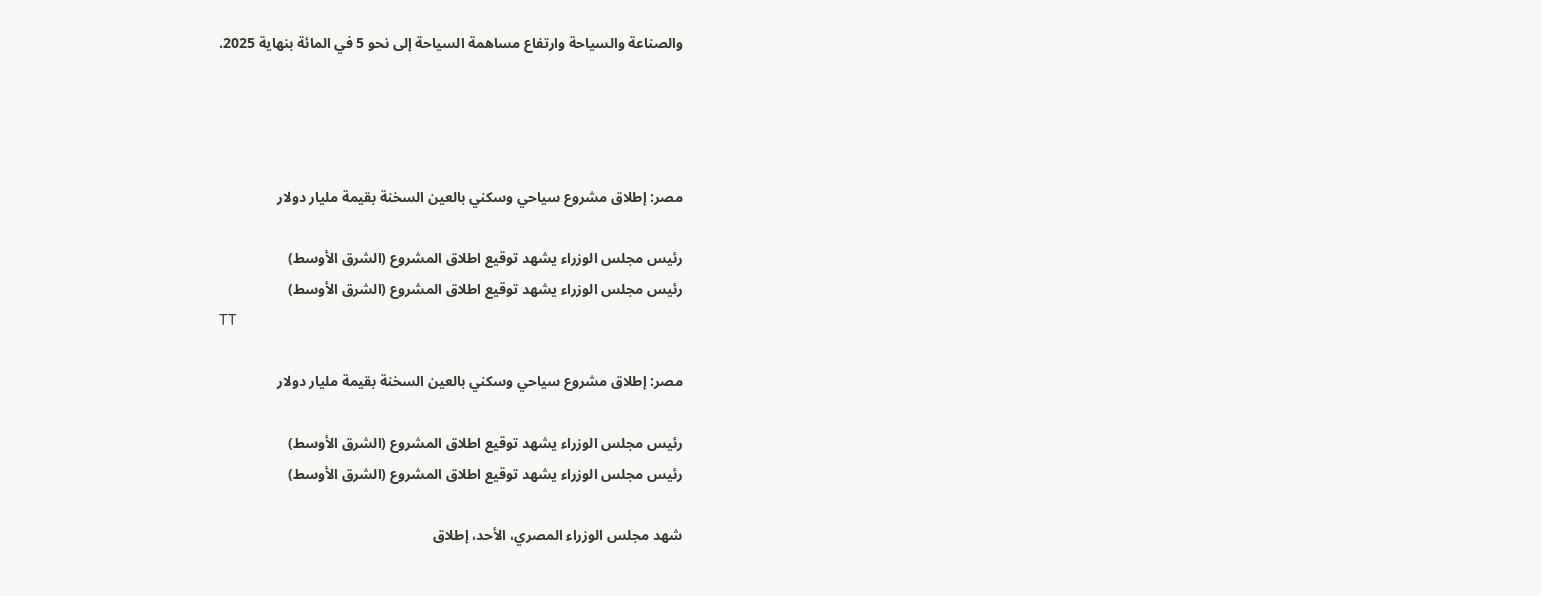والصناعة والسياحة وارتفاع مساهمة السياحة إلى نحو 5 في المائة بنهاية 2025.




مصر: إطلاق مشروع سياحي وسكني بالعين السخنة بقيمة مليار دولار

رئيس مجلس الوزراء يشهد توقيع اطلاق المشروع (الشرق الأوسط)
رئيس مجلس الوزراء يشهد توقيع اطلاق المشروع (الشرق الأوسط)
TT

مصر: إطلاق مشروع سياحي وسكني بالعين السخنة بقيمة مليار دولار

رئيس مجلس الوزراء يشهد توقيع اطلاق المشروع (الشرق الأوسط)
رئيس مجلس الوزراء يشهد توقيع اطلاق المشروع (الشرق الأوسط)

شهد مجلس الوزراء المصري، الأحد، إطلاق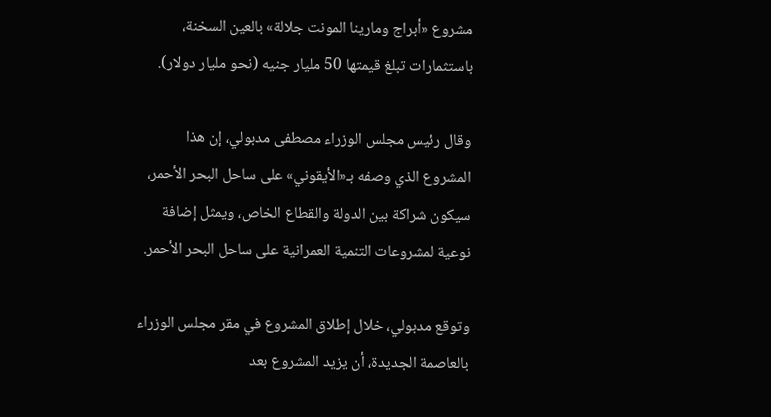مشروع «أبراج ومارينا المونت جلالة» بالعين السخنة، باستثمارات تبلغ قيمتها 50 مليار جنيه (نحو مليار دولار).

وقال رئيس مجلس الوزراء مصطفى مدبولي، إن هذا المشروع الذي وصفه بـ«الأيقوني» على ساحل البحر الأحمر، سيكون شراكة بين الدولة والقطاع الخاص، ويمثل إضافة نوعية لمشروعات التنمية العمرانية على ساحل البحر الأحمر.

وتوقع مدبولي، خلال إطلاق المشروع في مقر مجلس الوزراء بالعاصمة الجديدة، أن يزيد المشروع بعد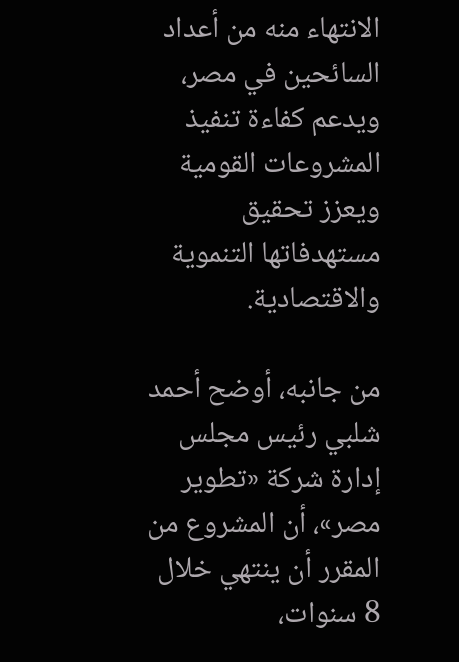الانتهاء منه من أعداد السائحين في مصر، ويدعم كفاءة تنفيذ المشروعات القومية ويعزز تحقيق مستهدفاتها التنموية والاقتصادية.

من جانبه، أوضح أحمد شلبي رئيس مجلس إدارة شركة «تطوير مصر»، أن المشروع من المقرر أن ينتهي خلال 8 سنوات،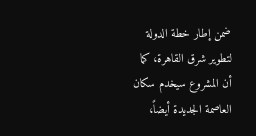ضمن إطار خطة الدولة لتطوير شرق القاهرة، كما أن المشروع سيخدم سكان العاصمة الجديدة أيضاً،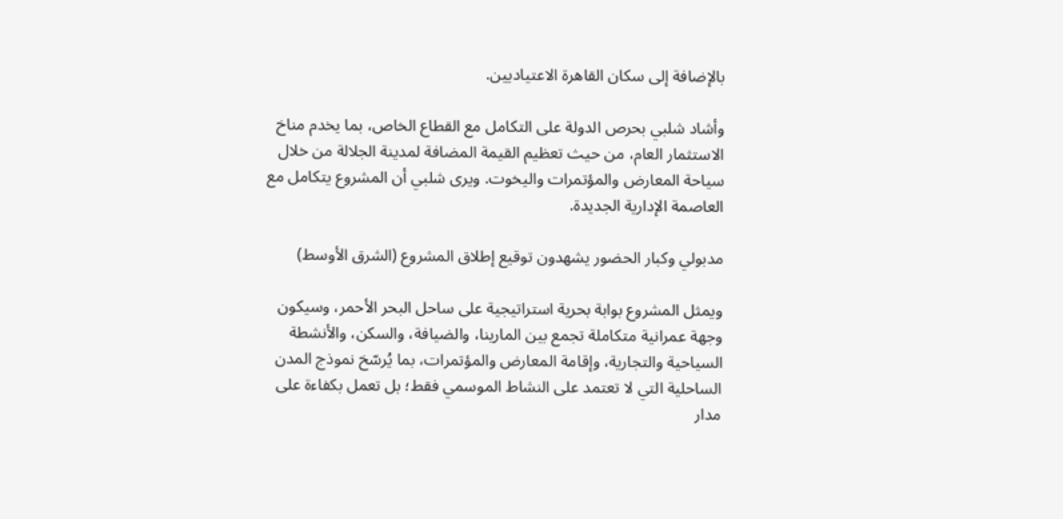بالإضافة إلى سكان القاهرة الاعتياديين.

وأشاد شلبي بحرص الدولة على التكامل مع القطاع الخاص، بما يخدم مناخ الاستثمار العام، من حيث تعظيم القيمة المضافة لمدينة الجلالة من خلال سياحة المعارض والمؤتمرات واليخوت. ويرى شلبي أن المشروع يتكامل مع العاصمة الإدارية الجديدة.

مدبولي وكبار الحضور يشهدون توقيع إطلاق المشروع (الشرق الأوسط)

ويمثل المشروع بوابة بحرية استراتيجية على ساحل البحر الأحمر، وسيكون وجهة عمرانية متكاملة تجمع بين المارينا، والضيافة، والسكن، والأنشطة السياحية والتجارية، وإقامة المعارض والمؤتمرات، بما يُرسّخ نموذج المدن الساحلية التي لا تعتمد على النشاط الموسمي فقط؛ بل تعمل بكفاءة على مدار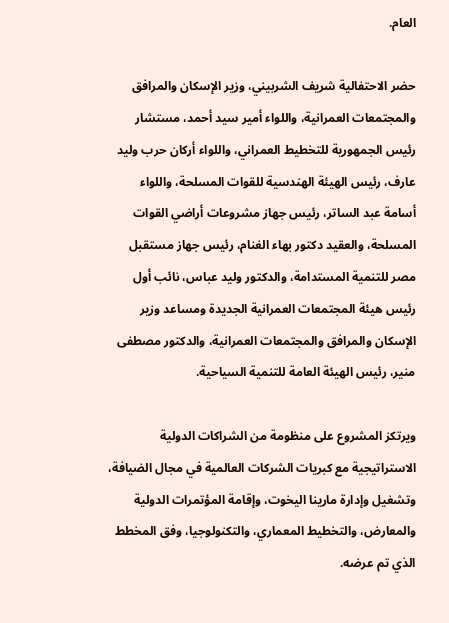العام.

حضر الاحتفالية شريف الشربيني، وزير الإسكان والمرافق والمجتمعات العمرانية، واللواء أمير سيد أحمد، مستشار رئيس الجمهورية للتخطيط العمراني، واللواء أركان حرب وليد عارف، رئيس الهيئة الهندسية للقوات المسلحة، واللواء أسامة عبد الساتر، رئيس جهاز مشروعات أراضي القوات المسلحة، والعقيد دكتور بهاء الغنام، رئيس جهاز مستقبل مصر للتنمية المستدامة، والدكتور وليد عباس، نائب أول رئيس هيئة المجتمعات العمرانية الجديدة ومساعد وزير الإسكان والمرافق والمجتمعات العمرانية، والدكتور مصطفى منير، رئيس الهيئة العامة للتنمية السياحية.

ويرتكز المشروع على منظومة من الشراكات الدولية الاستراتيجية مع كبريات الشركات العالمية في مجال الضيافة، وتشغيل وإدارة مارينا اليخوت، وإقامة المؤتمرات الدولية والمعارض، والتخطيط المعماري، والتكنولوجيا، وفق المخطط الذي تم عرضه.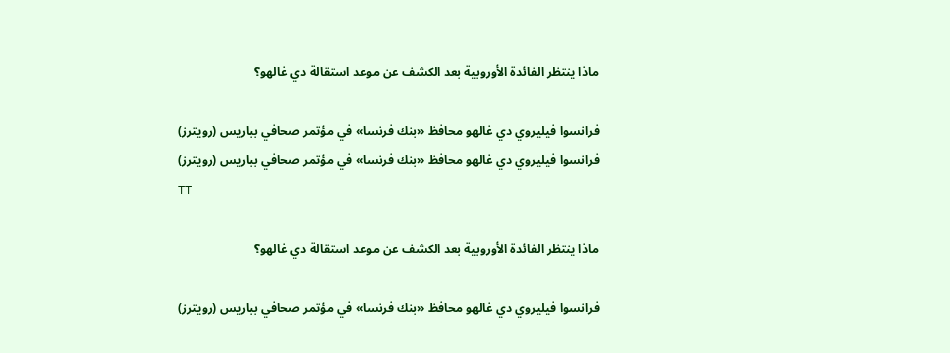ماذا ينتظر الفائدة الأوروبية بعد الكشف عن موعد استقالة دي غالهو؟

فرانسوا فيليروي دي غالهو محافظ «بنك فرنسا» في مؤتمر صحافي بباريس (رويترز)
فرانسوا فيليروي دي غالهو محافظ «بنك فرنسا» في مؤتمر صحافي بباريس (رويترز)
TT

ماذا ينتظر الفائدة الأوروبية بعد الكشف عن موعد استقالة دي غالهو؟

فرانسوا فيليروي دي غالهو محافظ «بنك فرنسا» في مؤتمر صحافي بباريس (رويترز)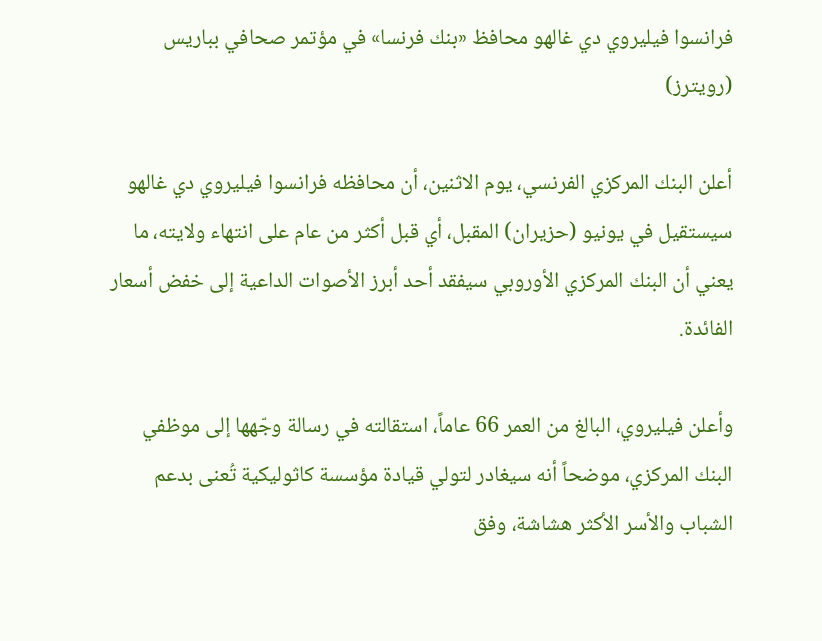فرانسوا فيليروي دي غالهو محافظ «بنك فرنسا» في مؤتمر صحافي بباريس (رويترز)

أعلن البنك المركزي الفرنسي، يوم الاثنين، أن محافظه فرانسوا فيليروي دي غالهو سيستقيل في يونيو (حزيران) المقبل، أي قبل أكثر من عام على انتهاء ولايته، ما يعني أن البنك المركزي الأوروبي سيفقد أحد أبرز الأصوات الداعية إلى خفض أسعار الفائدة.

وأعلن فيليروي، البالغ من العمر 66 عاماً، استقالته في رسالة وجّهها إلى موظفي البنك المركزي، موضحاً أنه سيغادر لتولي قيادة مؤسسة كاثوليكية تُعنى بدعم الشباب والأسر الأكثر هشاشة، وفق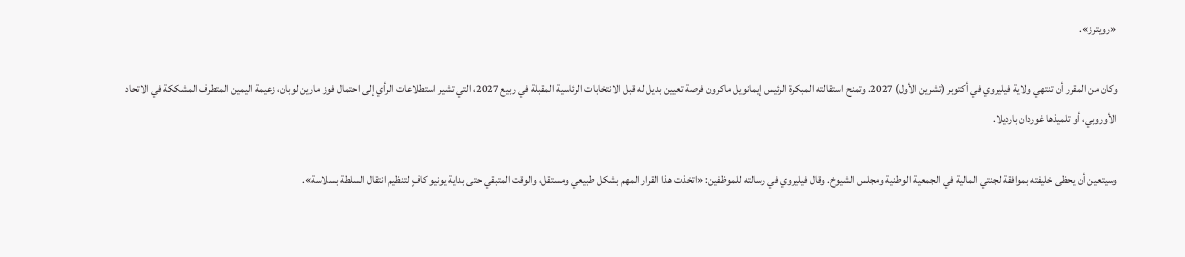«رويترز».

وكان من المقرر أن تنتهي ولاية فيليروي في أكتوبر (تشرين الأول) 2027. وتمنح استقالته المبكرة الرئيس إيمانويل ماكرون فرصة تعيين بديل له قبل الانتخابات الرئاسية المقبلة في ربيع 2027، التي تشير استطلاعات الرأي إلى احتمال فوز مارين لوبان، زعيمة اليمين المتطرف المشككة في الاتحاد الأوروبي، أو تلميذها غوردان بارديلا.

وسيتعين أن يحظى خليفته بموافقة لجنتي المالية في الجمعية الوطنية ومجلس الشيوخ. وقال فيليروي في رسالته للموظفين: «اتخذت هذا القرار المهم بشكل طبيعي ومستقل، والوقت المتبقي حتى بداية يونيو كافٍ لتنظيم انتقال السلطة بسلاسة».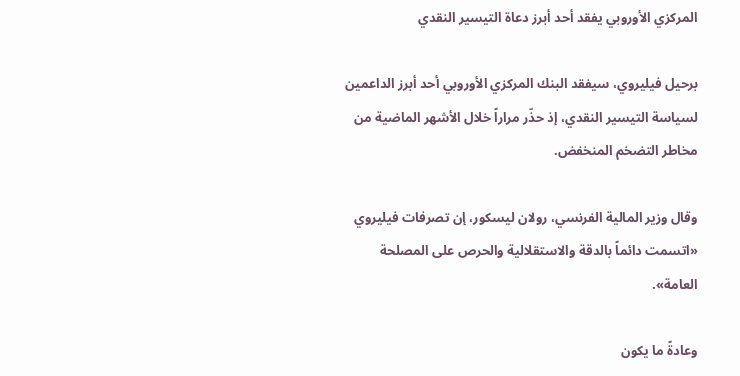المركزي الأوروبي يفقد أحد أبرز دعاة التيسير النقدي

برحيل فيليروي، سيفقد البنك المركزي الأوروبي أحد أبرز الداعمين لسياسة التيسير النقدي، إذ حذّر مراراً خلال الأشهر الماضية من مخاطر التضخم المنخفض.

وقال وزير المالية الفرنسي، رولان ليسكور، إن تصرفات فيليروي «اتسمت دائماً بالدقة والاستقلالية والحرص على المصلحة العامة».

وعادةً ما يكون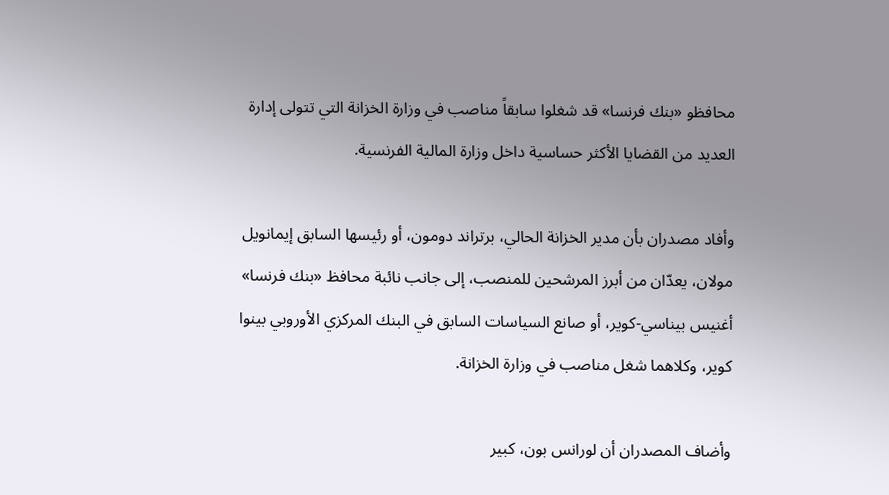محافظو «بنك فرنسا» قد شغلوا سابقاً مناصب في وزارة الخزانة التي تتولى إدارة العديد من القضايا الأكثر حساسية داخل وزارة المالية الفرنسية.

وأفاد مصدران بأن مدير الخزانة الحالي، برتراند دومون، أو رئيسها السابق إيمانويل مولان، يعدّان من أبرز المرشحين للمنصب، إلى جانب نائبة محافظ «بنك فرنسا» أغنيس بيناسي-كوير، أو صانع السياسات السابق في البنك المركزي الأوروبي بينوا كوير، وكلاهما شغل مناصب في وزارة الخزانة.

وأضاف المصدران أن لورانس بون، كبير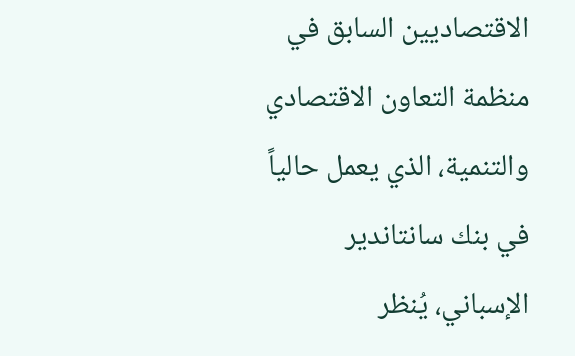الاقتصاديين السابق في منظمة التعاون الاقتصادي والتنمية، الذي يعمل حالياً في بنك سانتاندير الإسباني، يُنظر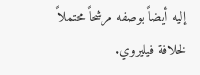إليه أيضاً بوصفه مرشحاً محتملاً لخلافة فيليروي.